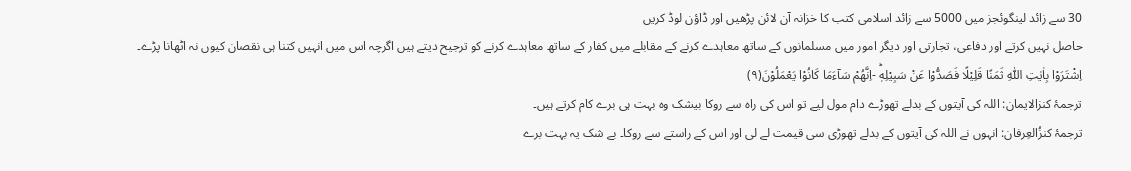30 سے زائد لینگوئجز میں 5000 سے زائد اسلامی کتب کا خزانہ آن لائن پڑھیں اور ڈاؤن لوڈ کریں
حاصل نہیں کرتے اور دفاعی، تجارتی اور دیگر امور میں مسلمانوں کے ساتھ معاہدے کرنے کے مقابلے میں کفار کے ساتھ معاہدے کرنے کو ترجیح دیتے ہیں اگرچہ اس میں انہیں کتنا ہی نقصان کیوں نہ اٹھانا پڑے۔
اِشْتَرَوْا بِاٰیٰتِ اللّٰهِ ثَمَنًا قَلِیْلًا فَصَدُّوْا عَنْ سَبِیْلِهٖؕ -اِنَّهُمْ سَآءَمَا كَانُوْا یَعْمَلُوْنَ(۹)
ترجمۂ کنزالایمان: اللہ کی آیتوں کے بدلے تھوڑے دام مول لیے تو اس کی راہ سے روکا بیشک وہ بہت ہی برے کام کرتے ہیں۔
ترجمۂ کنزُالعِرفان: انہوں نے اللہ کی آیتوں کے بدلے تھوڑی سی قیمت لے لی اور اس کے راستے سے روکا۔ بے شک یہ بہت برے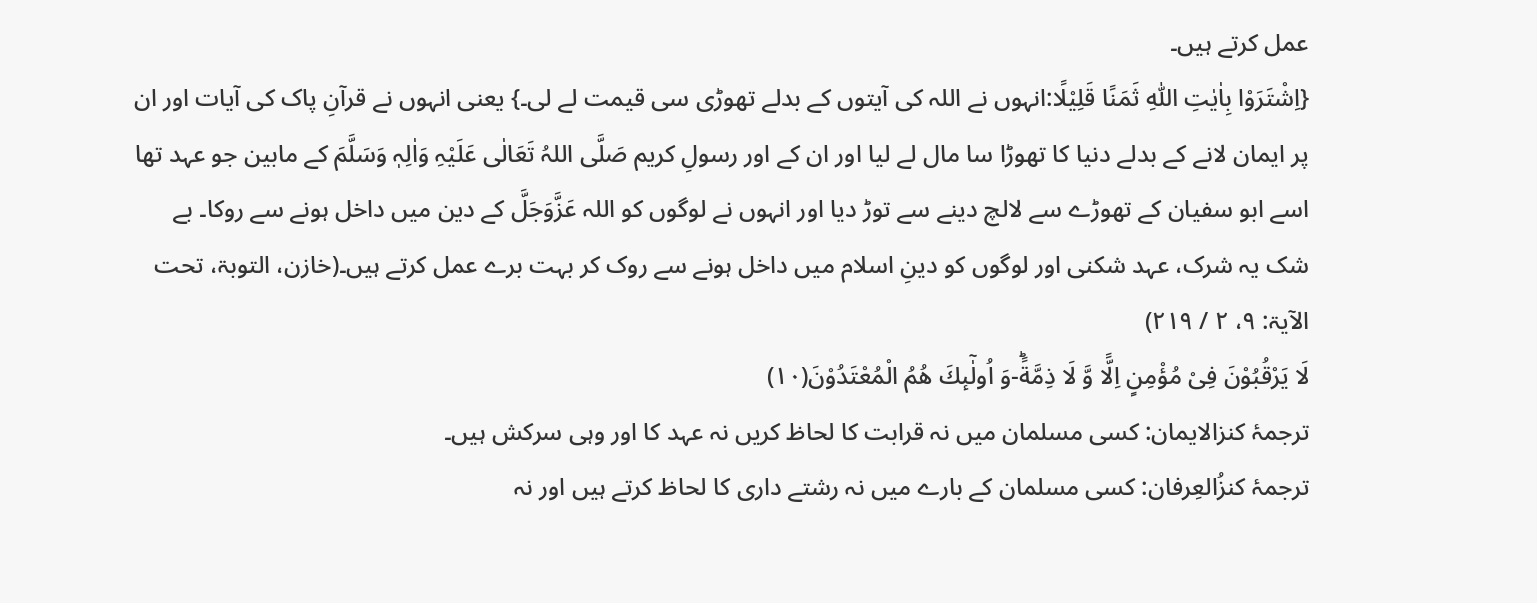عمل کرتے ہیں۔
{اِشْتَرَوْا بِاٰیٰتِ اللّٰهِ ثَمَنًا قَلِیْلًا:انہوں نے اللہ کی آیتوں کے بدلے تھوڑی سی قیمت لے لی۔} یعنی انہوں نے قرآنِ پاک کی آیات اور ان پر ایمان لانے کے بدلے دنیا کا تھوڑا سا مال لے لیا اور ان کے اور رسولِ کریم صَلَّی اللہُ تَعَالٰی عَلَیْہِ وَاٰلِہٖ وَسَلَّمَ کے مابین جو عہد تھا اسے ابو سفیان کے تھوڑے سے لالچ دینے سے توڑ دیا اور انہوں نے لوگوں کو اللہ عَزَّوَجَلَّ کے دین میں داخل ہونے سے روکا۔ بے شک یہ شرک، عہد شکنی اور لوگوں کو دینِ اسلام میں داخل ہونے سے روک کر بہت برے عمل کرتے ہیں۔(خازن، التوبۃ، تحت الآیۃ: ۹، ۲ / ۲۱۹)
لَا یَرْقُبُوْنَ فِیْ مُؤْمِنٍ اِلًّا وَّ لَا ذِمَّةًؕ-وَ اُولٰٓىٕكَ هُمُ الْمُعْتَدُوْنَ(۱۰)
ترجمۂ کنزالایمان: کسی مسلمان میں نہ قرابت کا لحاظ کریں نہ عہد کا اور وہی سرکش ہیں۔
ترجمۂ کنزُالعِرفان: کسی مسلمان کے بارے میں نہ رشتے داری کا لحاظ کرتے ہیں اور نہ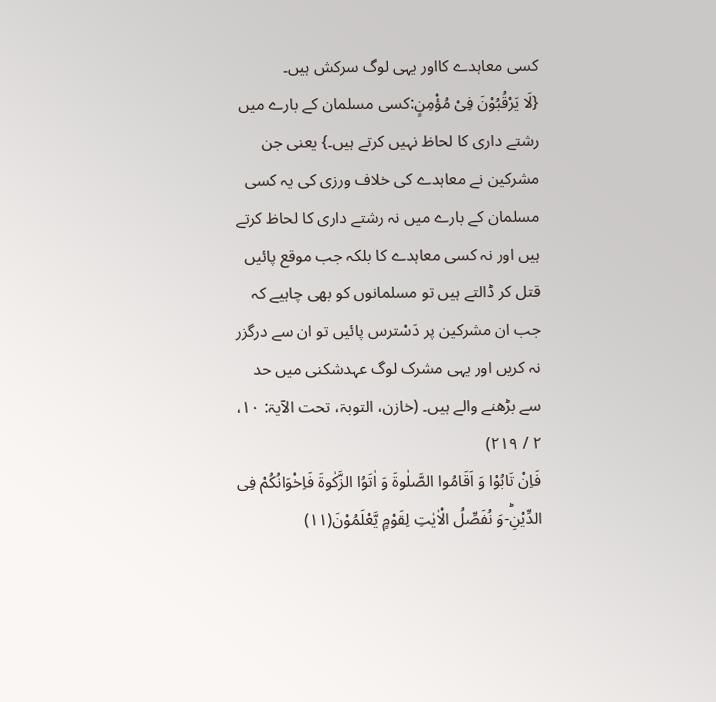کسی معاہدے کااور یہی لوگ سرکش ہیں۔
{لَا یَرْقُبُوْنَ فِیْ مُؤْمِنٍ:کسی مسلمان کے بارے میں رشتے داری کا لحاظ نہیں کرتے ہیں۔} یعنی جن مشرکین نے معاہدے کی خلاف ورزی کی یہ کسی مسلمان کے بارے میں نہ رشتے داری کا لحاظ کرتے ہیں اور نہ کسی معاہدے کا بلکہ جب موقع پائیں قتل کر ڈالتے ہیں تو مسلمانوں کو بھی چاہیے کہ جب ان مشرکین پر دَسْترس پائیں تو ان سے درگزر نہ کریں اور یہی مشرک لوگ عہدشکنی میں حد سے بڑھنے والے ہیں۔ (خازن، التوبۃ، تحت الآیۃ: ۱۰، ۲ / ۲۱۹)
فَاِنْ تَابُوْا وَ اَقَامُوا الصَّلٰوةَ وَ اٰتَوُا الزَّكٰوةَ فَاِخْوَانُكُمْ فِی الدِّیْنِؕ-وَ نُفَصِّلُ الْاٰیٰتِ لِقَوْمٍ یَّعْلَمُوْنَ(۱۱)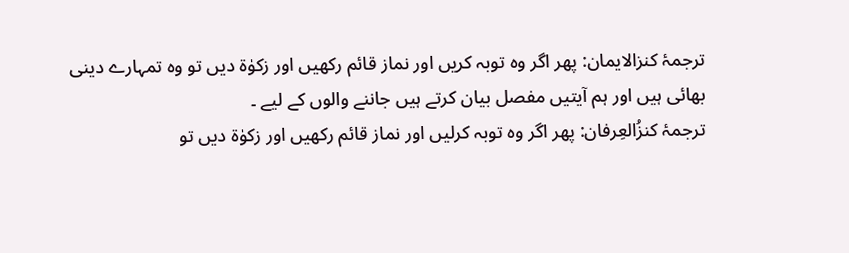ترجمۂ کنزالایمان: پھر اگر وہ توبہ کریں اور نماز قائم رکھیں اور زکوٰۃ دیں تو وہ تمہارے دینی بھائی ہیں اور ہم آیتیں مفصل بیان کرتے ہیں جاننے والوں کے لیے ۔
ترجمۂ کنزُالعِرفان: پھر اگر وہ توبہ کرلیں اور نماز قائم رکھیں اور زکوٰۃ دیں تو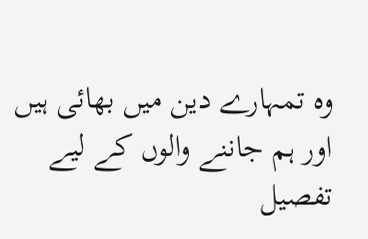وہ تمہارے دین میں بھائی ہیں اور ہم جاننے والوں کے لیے تفصیل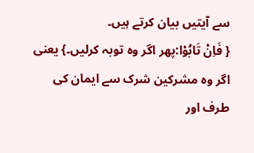سے آیتیں بیان کرتے ہیں۔
{ فَاِنْ تَابُوْا:پھر اگر وہ توبہ کرلیں۔} یعنی اگر وہ مشرکین شرک سے ایمان کی طرف اور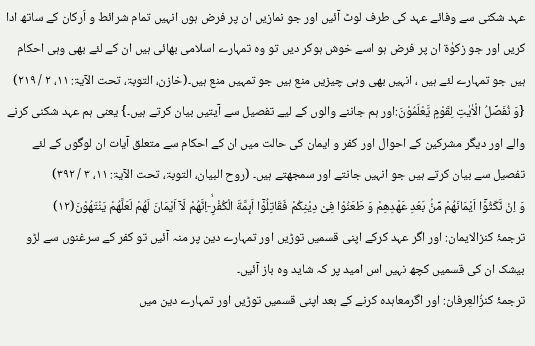عہد شکنی سے وفائے عہد کی طرف لوٹ آئیں اور جو نمازیں ان پر فرض ہوں انہیں تمام شرائط و اَرکان کے ساتھ ادا کریں اور جو زکوٰۃ ان پر فرض ہو اسے خوش ہوکر دیں تو وہ تمہارے اسلامی بھائی ہیں ان کے لئے بھی وہی احکام ہیں جو تمہارے لئے ہیں ، انہیں بھی وہی چیزیں منع ہیں جو تمہیں منع ہیں۔(خازن، التوبۃ، تحت الآیۃ: ۱۱، ۲ / ۲۱۹)
{وَ نُفَصِّلُ الْاٰیٰتِ لِقَوْمٍ یَّعْلَمُوْنَ:اور ہم جاننے والوں کے لیے تفصیل سے آیتیں بیان کرتے ہیں۔} یعنی ہم عہد شکنی کرنے والے اور دیگر مشرکین کے احوال اور کفر و ایمان کی حالت میں ان کے احکام سے متعلق آیات ان لوگوں کے لئے تفصیل سے بیان کرتے ہیں جو انہیں جانتے اور سمجھتے ہیں۔ (روح البیان، التوبۃ، تحت الآیۃ: ۱۱، ۳ / ۳۹۲)
وَ اِنْ نَّكَثُوْۤا اَیْمَانَهُمْ مِّنْۢ بَعْدِ عَهْدِهِمْ وَ طَعَنُوْا فِیْ دِیْنِكُمْ فَقَاتِلُوْۤا اَىٕمَّةَ الْكُفْرِۙ-اِنَّهُمْ لَاۤ اَیْمَانَ لَهُمْ لَعَلَّهُمْ یَنْتَهُوْنَ(۱۲)
ترجمۂ کنزالایمان: اور اگر عہد کرکے اپنی قسمیں توڑیں اور تمہارے دین پر منہ آئیں تو کفر کے سرغنوں سے لڑو بیشک ان کی قسمیں کچھ نہیں اس امید پر کہ شاید وہ باز آئیں۔
ترجمۂ کنزُالعِرفان: اور اگرمعاہدہ کرنے کے بعد اپنی قسمیں توڑیں اور تمہارے دین میں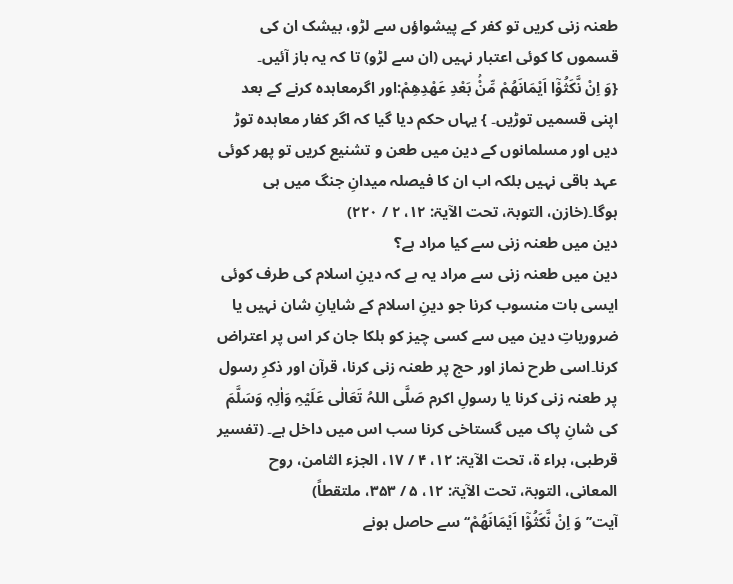طعنہ زنی کریں تو کفر کے پیشواؤں سے لڑو، بیشک ان کی قسموں کا کوئی اعتبار نہیں (ان سے لڑو) تا کہ یہ باز آئیں۔
{وَ اِنْ نَّكَثُوْۤا اَیْمَانَهُمْ مِّنْۢ بَعْدِ عَهْدِهِمْ:اور اگرمعاہدہ کرنے کے بعد اپنی قسمیں توڑیں۔ } یہاں حکم دیا گیا کہ اگر کفار معاہدہ توڑ دیں اور مسلمانوں کے دین میں طعن و تشنیع کریں تو پھر کوئی عہد باقی نہیں بلکہ اب ان کا فیصلہ میدانِ جنگ میں ہی ہوگا۔(خازن، التوبۃ، تحت الآیۃ: ۱۲، ۲ / ۲۲۰)
دین میں طعنہ زنی سے کیا مراد ہے؟
دین میں طعنہ زنی سے مراد یہ ہے کہ دینِ اسلام کی طرف کوئی ایسی بات منسوب کرنا جو دینِ اسلام کے شایانِ شان نہیں یا ضروریاتِ دین میں سے کسی چیز کو ہلکا جان کر اس پر اعتراض کرنا۔اسی طرح نماز اور حج پر طعنہ زنی کرنا، قرآن اور ذکرِ رسول پر طعنہ زنی کرنا یا رسولِ اکرم صَلَّی اللہُ تَعَالٰی عَلَیْہِ وَاٰلِہٖ وَسَلَّمَ کی شانِ پاک میں گستاخی کرنا سب اس میں داخل ہے۔ (تفسیر قرطبی، براء ۃ، تحت الآیۃ: ۱۲، ۴ / ۱۷، الجزء الثامن، روح المعانی، التوبۃ، تحت الآیۃ: ۱۲، ۵ / ۳۵۳، ملتقطاً)
آیت’’وَ اِنْ نَّكَثُوْۤا اَیْمَانَهُمْ‘‘ سے حاصل ہونے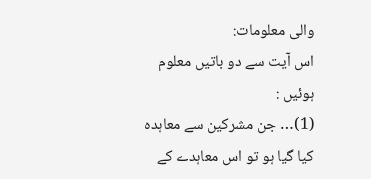والی معلومات:
اس آیت سے دو باتیں معلوم ہوئیں :
(1)… جن مشرکین سے معاہدہ کیا گیا ہو تو اس معاہدے کے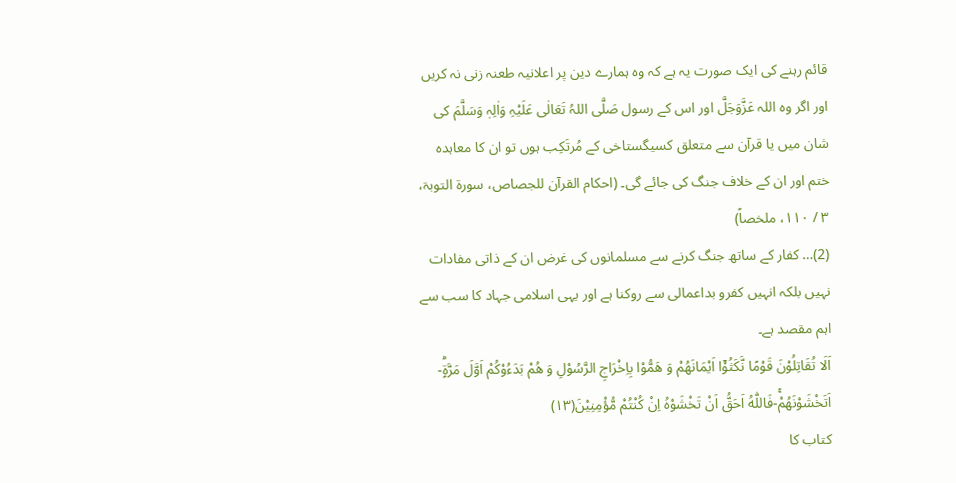قائم رہنے کی ایک صورت یہ ہے کہ وہ ہمارے دین پر اعلانیہ طعنہ زنی نہ کریں اور اگر وہ اللہ عَزَّوَجَلَّ اور اس کے رسول صَلَّی اللہُ تَعَالٰی عَلَیْہِ وَاٰلِہٖ وَسَلَّمَ کی شان میں یا قرآن سے متعلق کسیگستاخی کے مُرتَکِب ہوں تو ان کا معاہدہ ختم اور ان کے خلاف جنگ کی جائے گی۔ (احکام القرآن للجصاص، سورۃ التوبۃ، ۳ / ۱۱۰، ملخصاً)
(2)… کفار کے ساتھ جنگ کرنے سے مسلمانوں کی غرض ان کے ذاتی مفادات نہیں بلکہ انہیں کفرو بداعمالی سے روکنا ہے اور یہی اسلامی جہاد کا سب سے اہم مقصد ہے۔
اَلَا تُقَاتِلُوْنَ قَوْمًا نَّكَثُوْۤا اَیْمَانَهُمْ وَ هَمُّوْا بِاِخْرَاجِ الرَّسُوْلِ وَ هُمْ بَدَءُوْكُمْ اَوَّلَ مَرَّةٍؕ-اَتَخْشَوْنَهُمْۚ-فَاللّٰهُ اَحَقُّ اَنْ تَخْشَوْهُ اِنْ كُنْتُمْ مُّؤْمِنِیْنَ(۱۳)
کتاب کا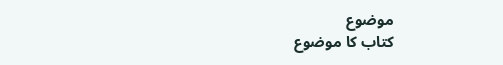موضوع
کتاب کا موضوع